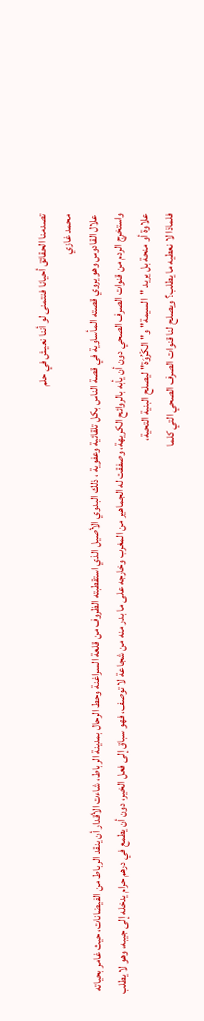تصدمنا الحقائق أحيانا فنتمنى لو أننا نعيش في حلم
محمد غازي
علال القادوس وهو يروي قصته المأساوية في قصة الناس بكل تلقائية وعفوية ، ذلك البدوي الأصيل الذي استقطبته الظروف من قلعة السراغنة وحط الرحال بمدينة الرباط، شاءت الأقدار أن ينقد الرباط من الفيضانات، حيث غامر بحياته واستخرج الردم من قنوات الصرف الصحي دون أن يأبه بالروائح الكريهة، وصفقت له الجماهير من المغرب وخارجه على ما بدر منه من شجاعة لا توصف، فهو سباق إلى فعل الخير، دون أن يطمع في درهم حرام يدخله إلى جيبه، وهو لا يطلب علاوة أو منحة بل يريد "السيمة" و"الكْرُوَة" ليصلح البنية التحية،
فلماذا لا نعطيه ما يطلب؟ ويصلح لنا قنوات الصرف الصحي التي كلما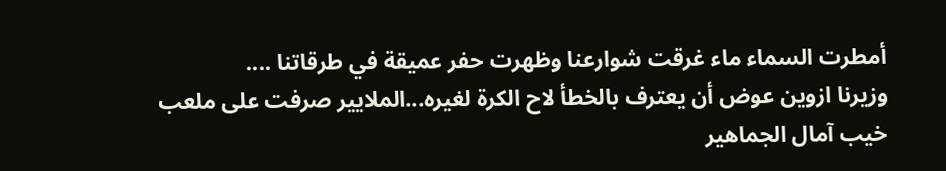أمطرت السماء ماء غرقت شوارعنا وظهرت حفر عميقة في طرقاتنا ....
وزيرنا ازوين عوض أن يعترف بالخطأ لاح الكرة لغيره...الملايير صرفت على ملعب خيب آمال الجماهير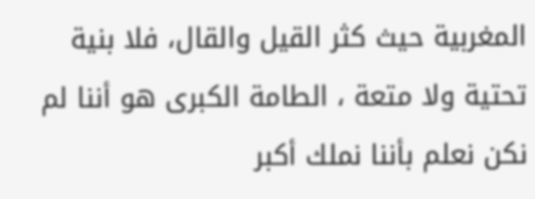المغربية حيث كثر القيل والقال، فلا بنية تحتية ولا متعة ، الطامة الكبرى هو أننا لم نكن نعلم بأننا نملك أكبر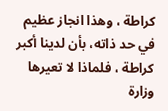كراطة ، وهذا انجاز عظيم في حد ذاته، بأن لدينا أكبر كراطة ، فلماذا لا تعيرها وزارة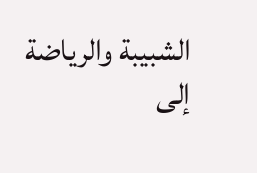الشبيبة والرياضة إلى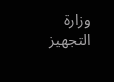وزارة التجهيز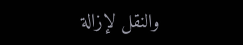والنقل لإزالة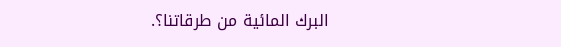البرك المائية من طرقاتنا؟.